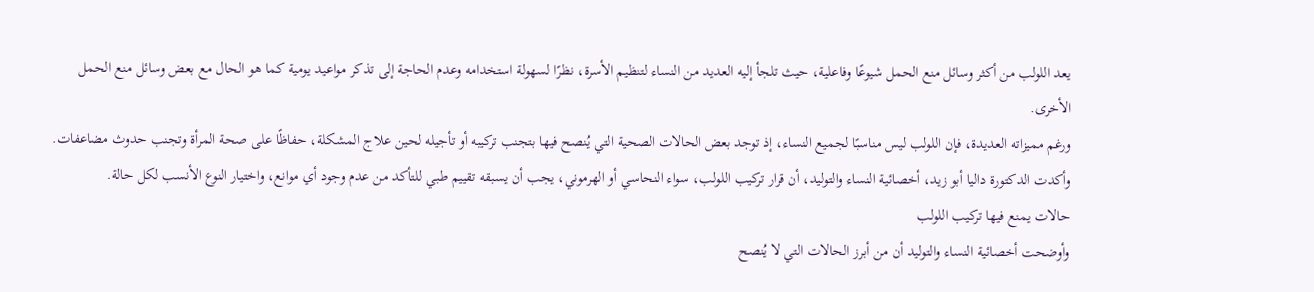يعد اللولب من أكثر وسائل منع الحمل شيوعًا وفاعلية، حيث تلجأ إليه العديد من النساء لتنظيم الأسرة، نظرًا لسهولة استخدامه وعدم الحاجة إلى تذكر مواعيد يومية كما هو الحال مع بعض وسائل منع الحمل الأخرى.
ورغم مميزاته العديدة، فإن اللولب ليس مناسبًا لجميع النساء، إذ توجد بعض الحالات الصحية التي يُنصح فيها بتجنب تركيبه أو تأجيله لحين علاج المشكلة، حفاظًا على صحة المرأة وتجنب حدوث مضاعفات.
وأكدت الدكتورة داليا أبو زيد، أخصائية النساء والتوليد، أن قرار تركيب اللولب، سواء النحاسي أو الهرموني، يجب أن يسبقه تقييم طبي للتأكد من عدم وجود أي موانع، واختيار النوع الأنسب لكل حالة.
حالات يمنع فيها تركيب اللولب
وأوضحت أخصائية النساء والتوليد أن من أبرز الحالات التي لا يُنصح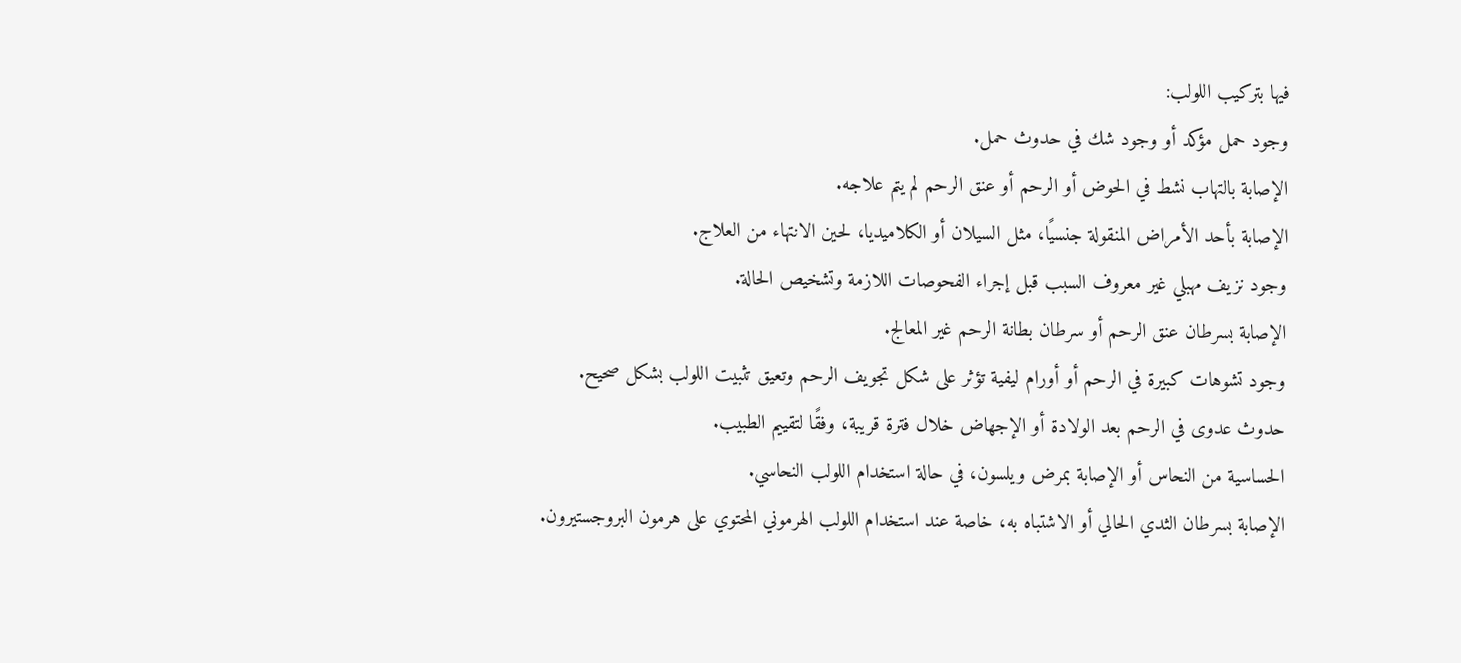فيها بتركيب اللولب:
وجود حمل مؤكد أو وجود شك في حدوث حمل.
الإصابة بالتهاب نشط في الحوض أو الرحم أو عنق الرحم لم يتم علاجه.
الإصابة بأحد الأمراض المنقولة جنسيًا، مثل السيلان أو الكلاميديا، لحين الانتهاء من العلاج.
وجود نزيف مهبلي غير معروف السبب قبل إجراء الفحوصات اللازمة وتشخيص الحالة.
الإصابة بسرطان عنق الرحم أو سرطان بطانة الرحم غير المعالج.
وجود تشوهات كبيرة في الرحم أو أورام ليفية تؤثر على شكل تجويف الرحم وتعيق تثبيت اللولب بشكل صحيح.
حدوث عدوى في الرحم بعد الولادة أو الإجهاض خلال فترة قريبة، وفقًا لتقييم الطبيب.
الحساسية من النحاس أو الإصابة بمرض ويلسون، في حالة استخدام اللولب النحاسي.
الإصابة بسرطان الثدي الحالي أو الاشتباه به، خاصة عند استخدام اللولب الهرموني المحتوي على هرمون البروجستيرون.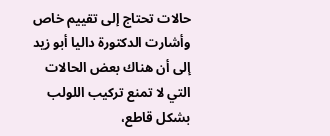حالات تحتاج إلى تقييم خاص
وأشارت الدكتورة داليا أبو زيد إلى أن هناك بعض الحالات التي لا تمنع تركيب اللولب بشكل قاطع،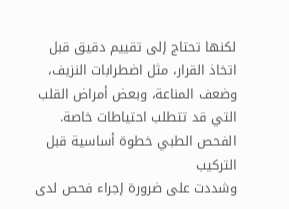لكنها تحتاج إلى تقييم دقيق قبل اتخاذ القرار، مثل اضطرابات النزيف، وضعف المناعة، وبعض أمراض القلب التي قد تتطلب احتياطات خاصة.
الفحص الطبي خطوة أساسية قبل التركيب
وشددت على ضرورة إجراء فحص لدى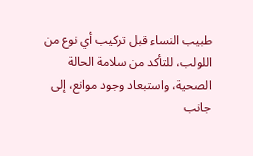طبيب النساء قبل تركيب أي نوع من اللولب، للتأكد من سلامة الحالة الصحية، واستبعاد وجود موانع، إلى جانب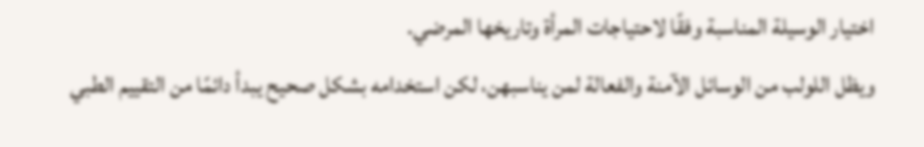اختيار الوسيلة المناسبة وفقًا لاحتياجات المرأة وتاريخها المرضي.
ويظل اللولب من الوسائل الآمنة والفعالة لمن يناسبهن، لكن استخدامه بشكل صحيح يبدأ دائمًا من التقييم الطبي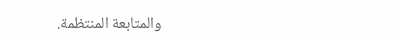والمتابعة المنتظمة.